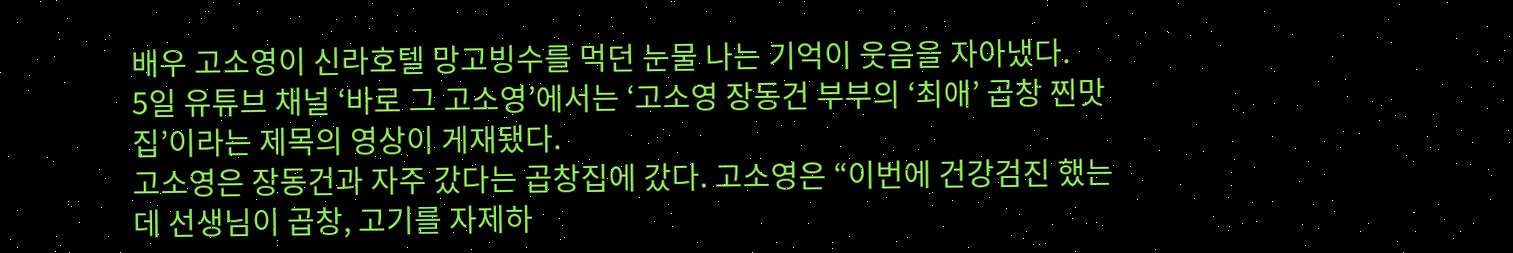배우 고소영이 신라호텔 망고빙수를 먹던 눈물 나는 기억이 웃음을 자아냈다.
5일 유튜브 채널 ‘바로 그 고소영’에서는 ‘고소영 장동건 부부의 ‘최애’ 곱창 찐맛집’이라는 제목의 영상이 게재됐다.
고소영은 장동건과 자주 갔다는 곱창집에 갔다. 고소영은 “이번에 건강검진 했는데 선생님이 곱창, 고기를 자제하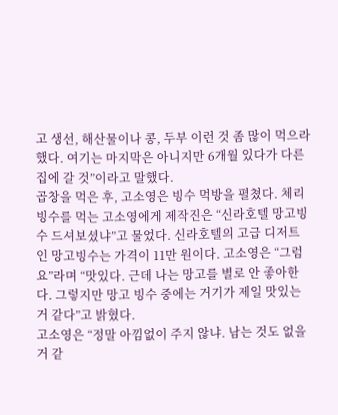고 생선, 해산물이나 콩, 두부 이런 것 좀 많이 먹으라 했다. 여기는 마지막은 아니지만 6개월 있다가 다른 집에 갈 것”이라고 말했다.
곱창을 먹은 후, 고소영은 빙수 먹방을 펼쳤다. 체리빙수를 먹는 고소영에게 제작진은 “신라호텔 망고빙수 드셔보셨냐”고 물었다. 신라호텔의 고급 디저트인 망고빙수는 가격이 11만 원이다. 고소영은 “그럼요”라며 “맛있다. 근데 나는 망고를 별로 안 좋아한다. 그렇지만 망고 빙수 중에는 거기가 제일 맛있는 거 같다”고 밝혔다.
고소영은 “정말 아낌없이 주지 않냐. 남는 것도 없을 거 같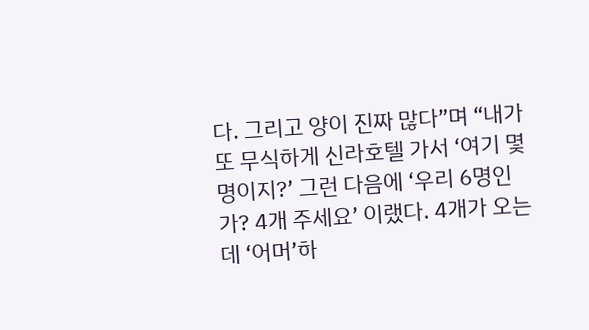다. 그리고 양이 진짜 많다”며 “내가 또 무식하게 신라호텔 가서 ‘여기 몇 명이지?’ 그런 다음에 ‘우리 6명인가? 4개 주세요’ 이랬다. 4개가 오는데 ‘어머’하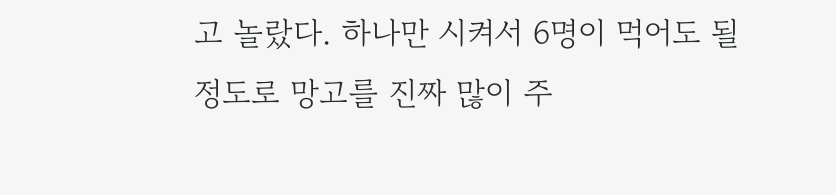고 놀랐다. 하나만 시켜서 6명이 먹어도 될 정도로 망고를 진짜 많이 주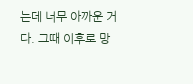는데 너무 아까운 거다. 그때 이후로 망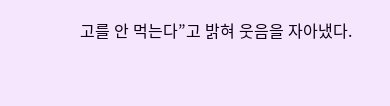고를 안 먹는다”고 밝혀 웃음을 자아냈다.